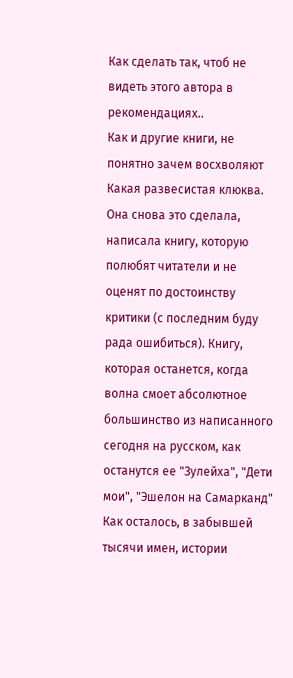Как сделать так, чтоб не видеть этого автора в рекомендациях..
Как и другие книги, не понятно зачем восхволяют
Какая развесистая клюква.
Она снова это сделала, написала книгу, которую полюбят читатели и не оценят по достоинству критики (с последним буду рада ошибиться). Книгу, которая останется, когда волна смоет абсолютное большинство из написанного сегодня на русском, как останутся ее "Зулейха", "Дети мои", "Эшелон на Самарканд" Как осталось, в забывшей тысячи имен, истории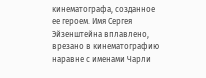кинематографа, созданное ее героем. Имя Сергея Эйзенштейна вплавлено, врезано в кинематографию наравне с именами Чарли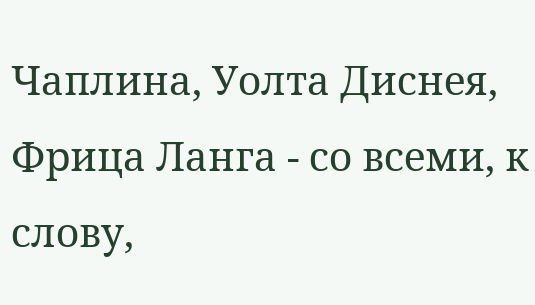Чаплина, Уолта Диснея, Фрица Ланга - со всеми, к слову,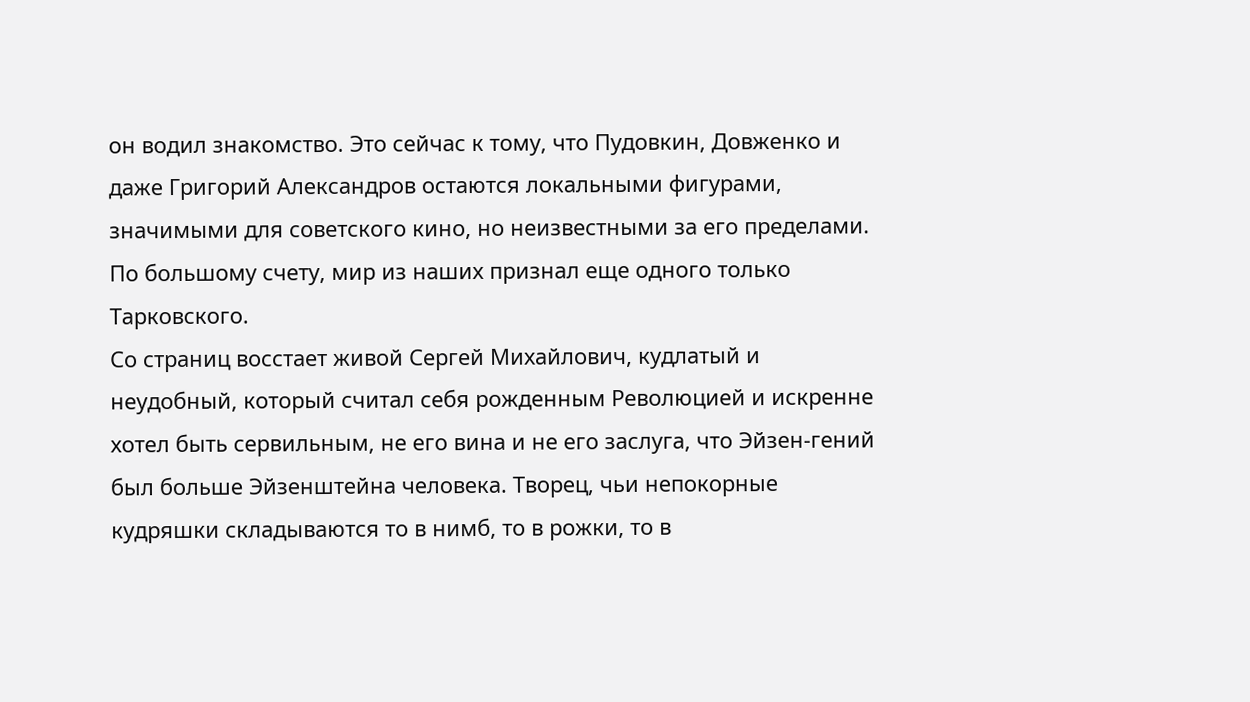он водил знакомство. Это сейчас к тому, что Пудовкин, Довженко и даже Григорий Александров остаются локальными фигурами, значимыми для советского кино, но неизвестными за его пределами. По большому счету, мир из наших признал еще одного только Тарковского.
Со страниц восстает живой Сергей Михайлович, кудлатый и неудобный, который считал себя рожденным Революцией и искренне хотел быть сервильным, не его вина и не его заслуга, что Эйзен-гений был больше Эйзенштейна человека. Творец, чьи непокорные кудряшки складываются то в нимб, то в рожки, то в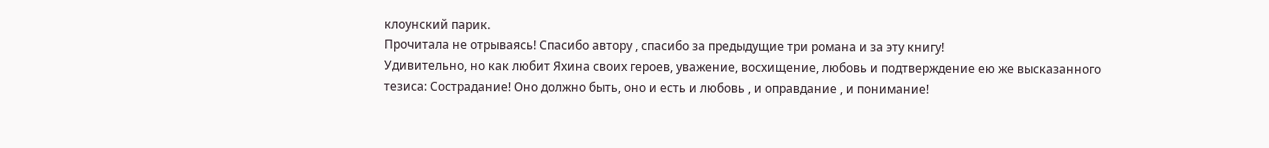клоунский парик.
Прочитала не отрываясь! Спасибо автору , спасибо за предыдущие три романа и за эту книгу!
Удивительно, но как любит Яхина своих героев, уважение, восхищение, любовь и подтверждение ею же высказанного тезиса: Сострадание! Оно должно быть, оно и есть и любовь , и оправдание , и понимание!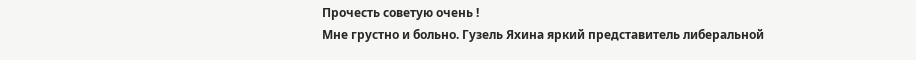Прочесть советую очень !
Мне грустно и больно. Гузель Яхина яркий представитель либеральной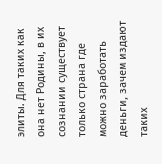элиты. Для таких как она нет Родины, в их сознании существует только страна где можно заработать деньги, зачем издают таких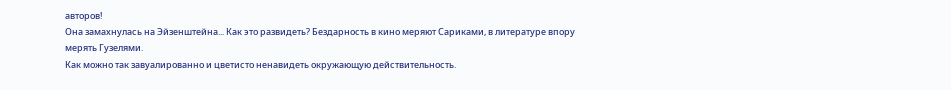авторов!
Она замахнулась на Эйзенштейна... Как это развидеть? Бездарность в кино меряют Сариками, в литературе впору мерять Гузелями.
Как можно так завуалированно и цветисто ненавидеть окружающую действительность.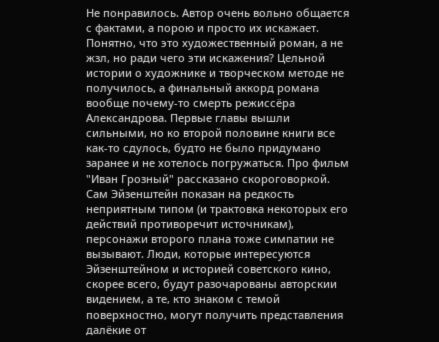Не понравилось. Автор очень вольно общается с фактами, а порою и просто их искажает. Понятно, что это художественный роман, а не жзл, но ради чего эти искажения? Цельной истории о художнике и творческом методе не получилось, а финальный аккорд романа вообще почему-то смерть режиссёра Александрова. Первые главы вышли сильными, но ко второй половине книги все как-то сдулось, будто не было придумано заранее и не хотелось погружаться. Про фильм "Иван Грозный" рассказано скороговоркой. Сам Эйзенштейн показан на редкость неприятным типом (и трактовка некоторых его действий противоречит источникам), персонажи второго плана тоже симпатии не вызывают. Люди, которые интересуются Эйзенштейном и историей советского кино, скорее всего, будут разочарованы авторскии видением, а те, кто знаком с темой поверхностно, могут получить представления далёкие от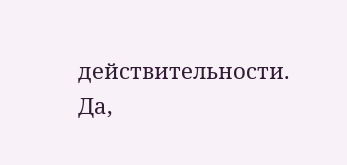действительности.
Да,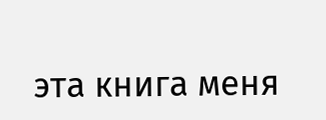эта книга меня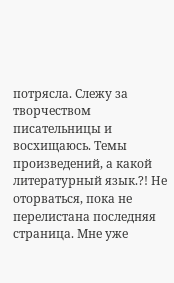потрясла. Слежу за творчеством писательницы и восхищаюсь. Темы произведений, а какой литературный язык.?! Не оторваться, пока не перелистана последняя страница. Мне уже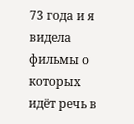73 года и я видела фильмы о которых идёт речь в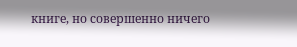книге, но совершенно ничего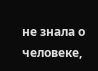не знала о человеке,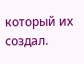который их создал.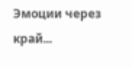Эмоции через край...